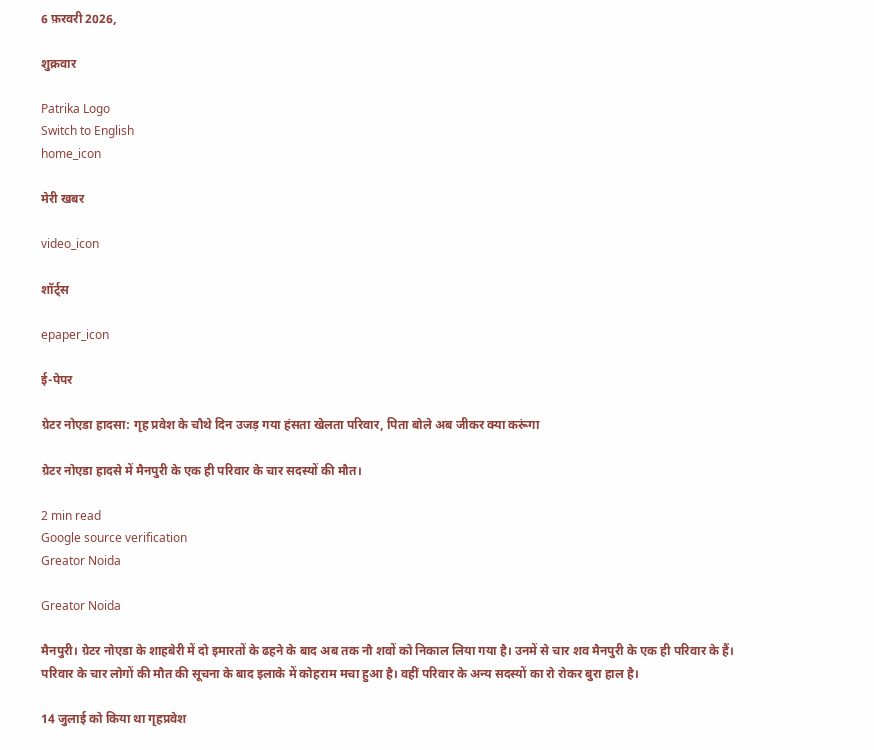6 फ़रवरी 2026,

शुक्रवार

Patrika Logo
Switch to English
home_icon

मेरी खबर

video_icon

शॉर्ट्स

epaper_icon

ई-पेपर

ग्रेटर नोएडा हादसा: गृह प्रवेश के चौथे दिन उजड़ गया हंसता खेलता परिवार, पिता बोले अब जीकर क्या करूंगा

ग्रेटर नोएडा हादसे में मैनपुरी के एक ही परिवार के चार सदस्यों की मौत।

2 min read
Google source verification
Greator Noida

Greator Noida

मैनपुरी। ग्रेटर नोएडा के शाहबेरी में दो इमारतों के ढहने के बाद अब तक नौ शवों को निकाल लिया गया है। उनमें से चार शव मैनपुरी के एक ही परिवार के हैं। परिवार के चार लोगों की मौत की सूचना के बाद इलाके में कोहराम मचा हुआ है। वहीं परिवार के अन्य सदस्यों का रो रोकर बुरा हाल है।

14 जुलाई को किया था गृहप्रवेश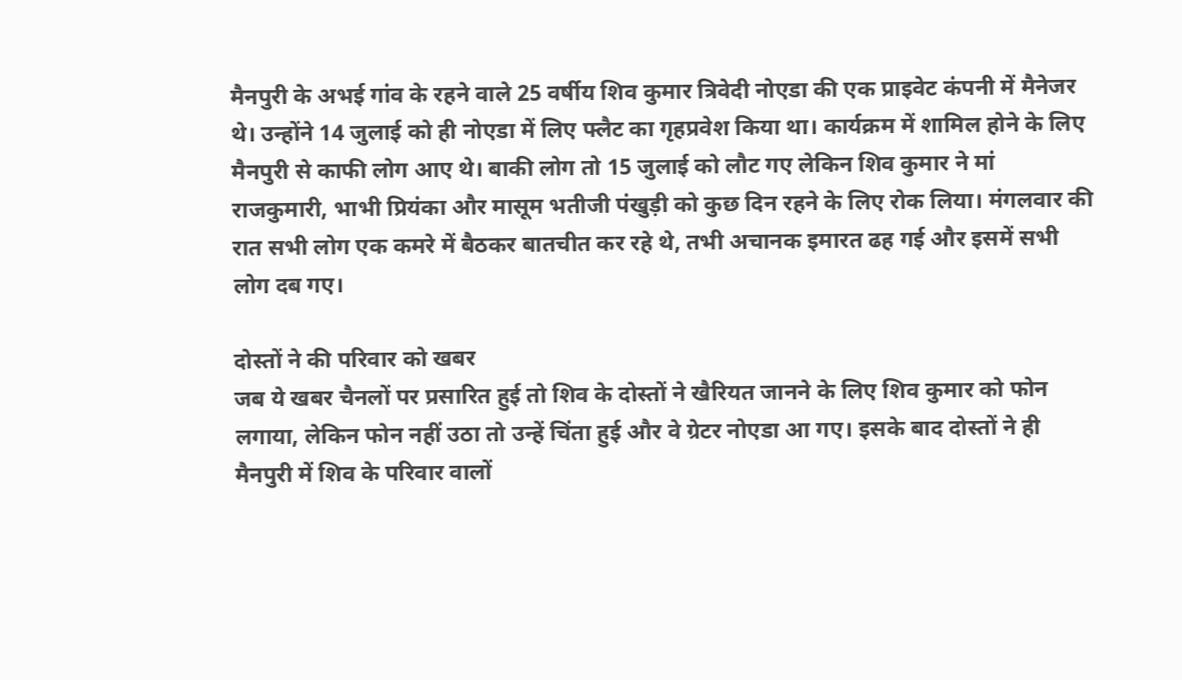मैनपुरी के अभई गांव के रहने वाले 25 वर्षीय शिव कुमार त्रिवेदी नोएडा की एक प्राइवेट कंपनी में मैनेजर थे। उन्होंने 14 जुलाई को ही नोएडा में लिए फ्लैट का गृहप्रवेश किया था। कार्यक्रम में शामिल होने के लिए मैनपुरी से काफी लोग आए थे। बाकी लोग तो 15 जुलाई को लौट गए लेकिन शिव कुमार ने मां राजकुमारी, भाभी प्रियंका और मासूम भतीजी पंखुड़ी को कुछ दिन रहने के लिए रोक लिया। मंगलवार की रात सभी लोग एक कमरे में बैठकर बातचीत कर रहे थे, तभी अचानक इमारत ढह गई और इसमें सभी लोग दब गए।

दोस्तों ने की परिवार को खबर
जब ये खबर चैनलों पर प्रसारित हुई तो शिव के दोस्तों ने खैरियत जानने के लिए शिव कुमार को फोन लगाया, लेकिन फोन नहीं उठा तो उन्हें चिंता हुई और वे ग्रेटर नोएडा आ गए। इसके बाद दोस्तों ने ही मैनपुरी में शिव के परिवार वालों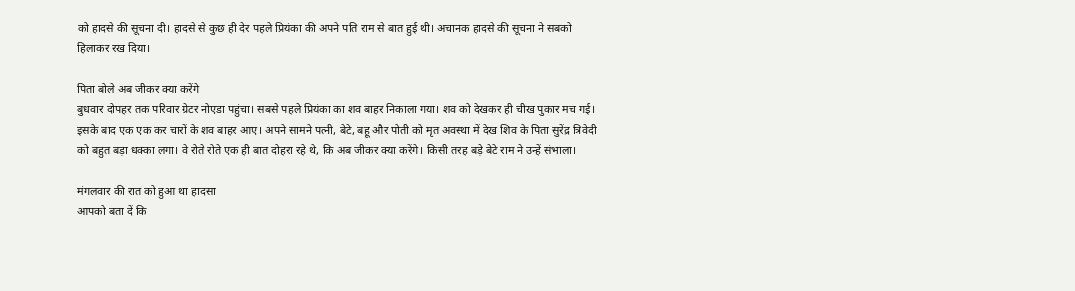को हादसे की सूचना दी। हादसे से कुछ ही देर पहले प्रियंका की अपने पति राम से बात हुई थी। अचानक हादसे की सूचना ने सबको हिलाकर रख दिया।

पिता बोले अब जीकर क्या करेंगे
बुधवार दोपहर तक परिवार ग्रेटर नोएडा पहुंचा। सबसे पहले प्रियंका का शव बाहर निकाला गया। शव को देखकर ही चीख पुकार मच गई। इसके बाद एक एक कर चारों के शव बाहर आए। अपने सामने पत्नी, बेटे, बहू और पोती को मृत अवस्था में देख शिव के पिता सुरेंद्र त्रिवेदी को बहुत बड़ा धक्का लगा। वे रोते रोते एक ही बात दोहरा रहे थे, कि अब जीकर क्या करेंगे। किसी तरह बड़े बेटे राम ने उन्हें संभाला।

मंगलवार की रात को हुआ था हादसा
आपको बता दें कि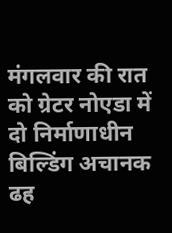मंगलवार की रात को ग्रेटर नोएडा में दो निर्माणाधीन बिल्डिंग अचानक ढह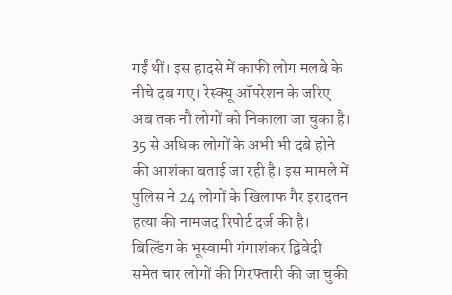गईं थीं। इस हादसे में काफी लोग मलबे के नीचे दब गए। रेस्क्यू ऑपरेशन के जरिए अब तक नौ लोगों को निकाला जा चुका है। 35 से अधिक लोगों के अभी भी दबे होने की आशंका बताई जा रही है। इस मामले में पुलिस ने 24 लोगों के खिलाफ गैर इरादतन हत्या की नामजद रिपोर्ट दर्ज की है। बिल्डिंग के भूस्वामी गंगाशंकर द्विवेदी समेत चार लोगों की गिरफ्तारी की जा चुकी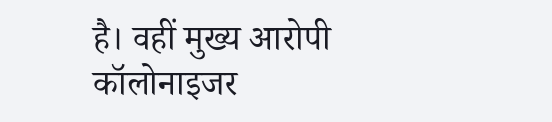है। वहीं मुख्य आरोपी कॉलोनाइजर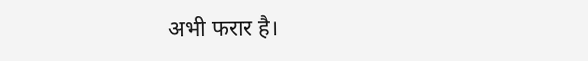अभी फरार है।